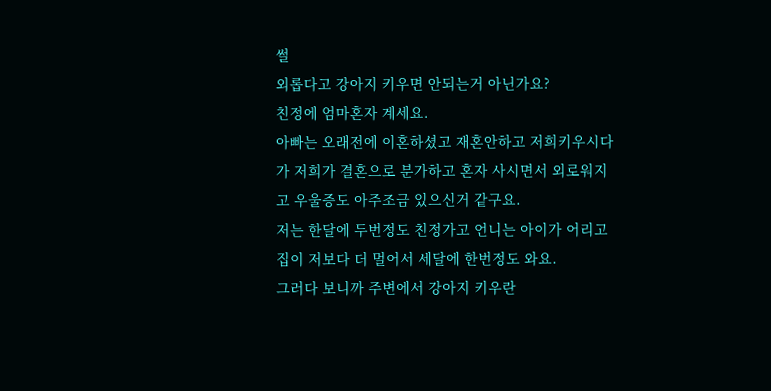썰
외롭다고 강아지 키우면 안되는거 아닌가요?
친정에 엄마혼자 계세요.
아빠는 오래전에 이혼하셨고 재혼안하고 저희키우시다가 저희가 결혼으로 분가하고 혼자 사시면서 외로워지고 우울증도 아주조금 있으신거 같구요.
저는 한달에 두번정도 친정가고 언니는 아이가 어리고 집이 저보다 더 멀어서 세달에 한번정도 와요.
그러다 보니까 주변에서 강아지 키우란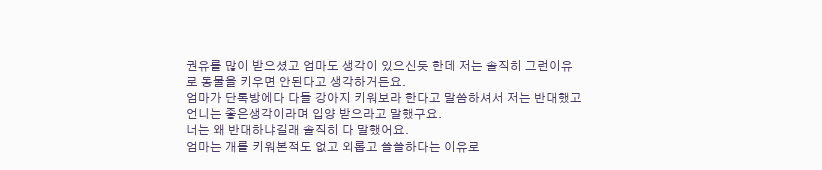권유를 많이 받으셨고 엄마도 생각이 있으신듯 한데 저는 솔직히 그런이유로 동물을 키우면 안된다고 생각하거든요.
엄마가 단톡방에다 다들 강아지 키워보라 한다고 말씀하셔서 저는 반대했고 언니는 좋은생각이라며 입양 받으라고 말했구요.
너는 왜 반대하냐길래 솔직히 다 말했어요.
엄마는 개를 키워본적도 없고 외롭고 쓸쓸하다는 이유로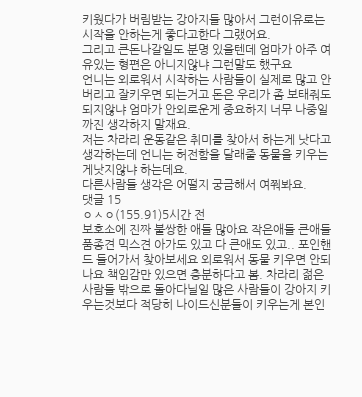키웠다가 버림받는 강아지들 많아서 그런이유로는 시작을 안하는게 좋다고한다 그랬어요.
그리고 큰돈나갈일도 분명 있을텐데 엄마가 아주 여유있는 형편은 아니지않냐 그런말도 했구요
언니는 외로워서 시작하는 사람들이 실제로 많고 안버리고 잘키우면 되는거고 돈은 우리가 좀 보태줘도 되지않냐 엄마가 안외로운게 중요하지 너무 나중일까진 생각하지 말재요.
저는 차라리 운동같은 취미를 찾아서 하는게 낫다고 생각하는데 언니는 허전함을 달래줄 동물을 키우는게낫지않냐 하는데요.
다른사람들 생각은 어떨지 궁금해서 여쭤봐요.
댓글 15
ㅇㅅㅇ(155.91)5시간 전
보호소에 진짜 불쌍한 애들 많아요 작은애들 큰애들 품종견 믹스견 아가도 있고 다 큰애도 있고.. 포인핸드 들어가서 찾아보세요 외로워서 동물 키우면 안되나요 책임감만 있으면 충분하다고 봄. 차라리 젊은사람들 밖으로 돌아다닐일 많은 사람들이 강아지 키우는것보다 적당히 나이드신분들이 키우는게 본인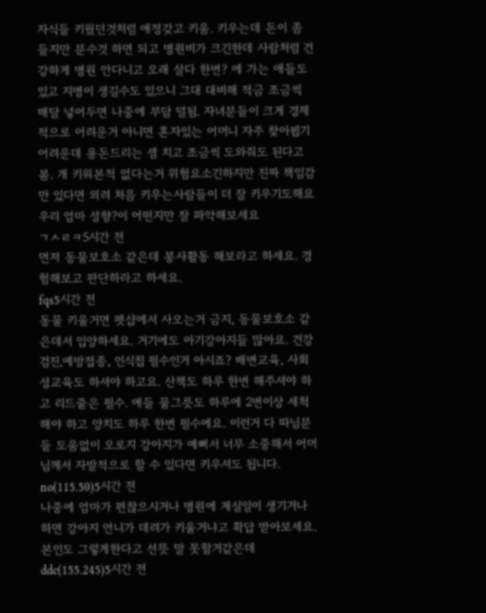자식들 키웠던것처럼 애정갖고 키움. 키우는데 돈이 좀 들지만 분수것 하면 되고 병원비가 크긴한데 사람처럼 건강하게 병원 안다니고 오래 살다 한번? 에 가는 애들도 있고 지병이 생길수도 있으니 그대 대비해 적금 조금씩 매달 넣어두면 나중에 부담 덜됨. 자녀분들이 크게 경제적으로 어려운거 아니면 혼자있는 어머니 자주 찾아뵙기 어려운데 용돈드리는 셈 치고 조금씩 도와줘도 된다고 봄. 개 키워본적 없다는거 위험요소긴하지만 진짜 책임감만 있다면 외려 처음 키우는사람들이 더 잘 키우기도해요 우리 엄마 성향?이 어떤지만 잘 파악해보세요
ㄱㅅㄹㅋ5시간 전
먼저 동물보호소 같은데 봉사활동 해보라고 하세요. 경험해보고 판단하라고 하세요.
fqs5시간 전
동물 키울거면 펫샵에서 사오는거 금지, 동물보호소 같은데서 입양하세요. 거기에도 아기강아지들 많아요. 건강검진,예방접종, 인식칩 필수인거 아시죠? 배변교육, 사회성교육도 하셔야 하고요. 산책도 하루 한번 해주셔야 하고 리드줄은 필수. 애들 물그릇도 하루에 2번이상 세척해야 하고 양치도 하루 한번 필수에요. 이런거 다 따님분들 도움없이 오로지 강아지가 예뻐서 너무 소중해서 어머님께서 자발적으로 할 수 있다면 키우셔도 됩니다.
no(115.50)5시간 전
나중에 엄마가 편찮으시거나 병원에 계실일이 생기거나 하면 강아지 언니가 데려가 키울거냐고 확답 받아보세요. 본인도 그렇게한다고 선뜻 말 못할거같은데
ddc(155.245)5시간 전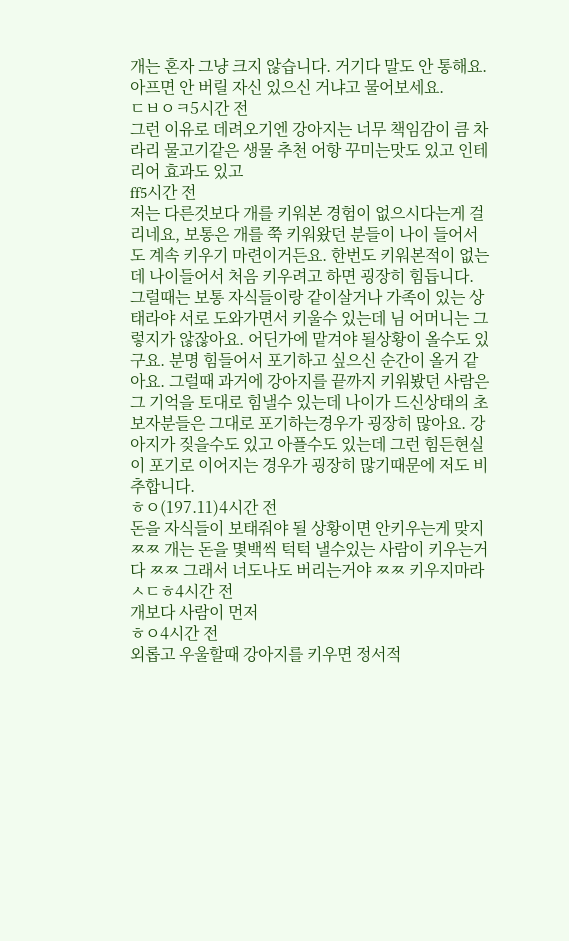개는 혼자 그냥 크지 않습니다. 거기다 말도 안 통해요. 아프면 안 버릴 자신 있으신 거냐고 물어보세요.
ㄷㅂㅇㅋ5시간 전
그런 이유로 데려오기엔 강아지는 너무 책임감이 큼 차라리 물고기같은 생물 추천 어항 꾸미는맛도 있고 인테리어 효과도 있고
ff5시간 전
저는 다른것보다 개를 키워본 경험이 없으시다는게 걸리네요, 보통은 개를 쭉 키워왔던 분들이 나이 들어서도 계속 키우기 마련이거든요. 한번도 키워본적이 없는데 나이들어서 처음 키우려고 하면 굉장히 힘듭니다. 그럴때는 보통 자식들이랑 같이살거나 가족이 있는 상태라야 서로 도와가면서 키울수 있는데 님 어머니는 그렇지가 않잖아요. 어딘가에 맡겨야 될상황이 올수도 있구요. 분명 힘들어서 포기하고 싶으신 순간이 올거 같아요. 그럴때 과거에 강아지를 끝까지 키워봤던 사람은 그 기억을 토대로 힘낼수 있는데 나이가 드신상태의 초보자분들은 그대로 포기하는경우가 굉장히 많아요. 강아지가 짖을수도 있고 아플수도 있는데 그런 힘든현실이 포기로 이어지는 경우가 굉장히 많기때문에 저도 비추합니다.
ㅎㅇ(197.11)4시간 전
돈을 자식들이 보태줘야 될 상황이면 안키우는게 맞지ㅉㅉ 개는 돈을 몇백씩 턱턱 낼수있는 사람이 키우는거다 ㅉㅉ 그래서 너도나도 버리는거야 ㅉㅉ 키우지마라
ㅅㄷㅎ4시간 전
개보다 사람이 먼저
ㅎㅇ4시간 전
외롭고 우울할때 강아지를 키우면 정서적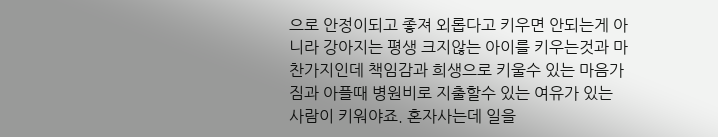으로 안정이되고 좋져 외롭다고 키우면 안되는게 아니라 강아지는 평생 크지않는 아이를 키우는것과 마찬가지인데 책임감과 희생으로 키울수 있는 마음가짐과 아플때 병원비로 지출할수 있는 여유가 있는 사람이 키워야죠. 혼자사는데 일을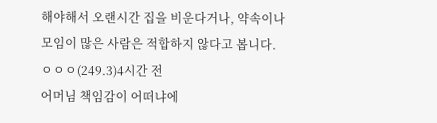해야해서 오랜시간 집을 비운다거나, 약속이나 모임이 많은 사람은 적합하지 않다고 봅니다.
ㅇㅇㅇ(249.3)4시간 전
어머님 책임감이 어떠냐에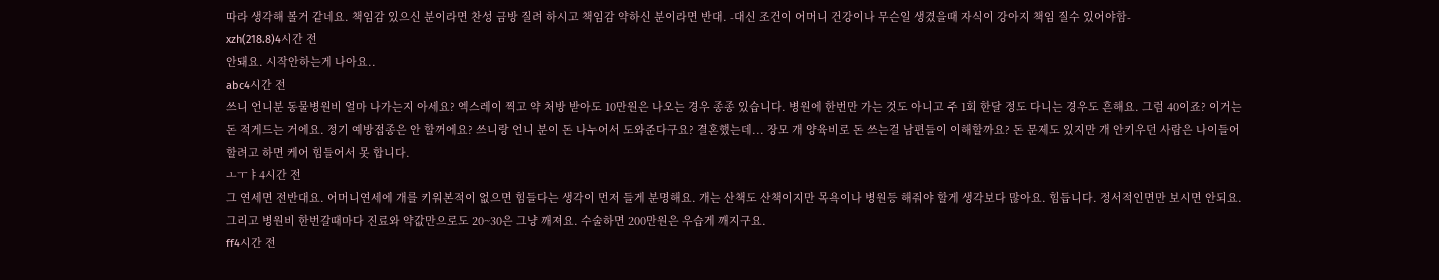따라 생각해 볼거 같네요. 책임감 있으신 분이라면 찬성 금방 질려 하시고 책임감 약하신 분이라면 반대. -대신 조건이 어머니 건강이나 무슨일 생겼을때 자식이 강아지 책임 질수 있어야함-
xzh(218.8)4시간 전
안돼요. 시작안하는게 나아요..
abc4시간 전
쓰니 언니분 동물병원비 얼마 나가는지 아세요? 엑스레이 찍고 약 처방 받아도 10만원은 나오는 경우 종종 있습니다. 병원에 한번만 가는 것도 아니고 주 1회 한달 정도 다니는 경우도 흔해요. 그럼 40이죠? 이거는 돈 적게드는 거에요. 정기 예방접종은 안 할꺼에요? 쓰니랑 언니 분이 돈 나누어서 도와준다구요? 결혼했는데... 장모 개 양육비로 돈 쓰는걸 남편들이 이해할까요? 돈 문제도 있지만 개 안키우던 사람은 나이들어 할려고 하면 케어 힘들어서 못 합니다.
ㅗㅜㅑ4시간 전
그 연세면 전반대요. 어머니연세에 개를 키워본적이 없으면 힘들다는 생각이 먼저 들게 분명해요. 개는 산책도 산책이지만 목욕이나 병원등 해줘야 할게 생각보다 많아요. 힘듭니다. 정서적인면만 보시면 안되요. 그리고 병원비 한번갈때마다 진료와 약값만으로도 20~30은 그냥 깨져요. 수술하면 200만원은 우습게 깨지구요.
ff4시간 전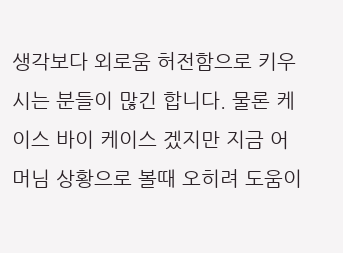생각보다 외로움 허전함으로 키우시는 분들이 많긴 합니다. 물론 케이스 바이 케이스 겠지만 지금 어머님 상황으로 볼때 오히려 도움이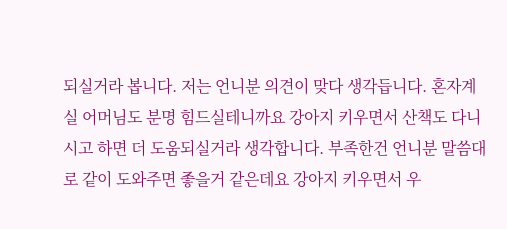되실거라 봅니다. 저는 언니분 의견이 맞다 생각듭니다. 혼자계실 어머님도 분명 힘드실테니까요 강아지 키우면서 산책도 다니시고 하면 더 도움되실거라 생각합니다. 부족한건 언니분 말씀대로 같이 도와주면 좋을거 같은데요 강아지 키우면서 우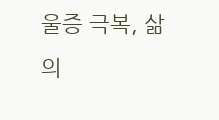울증 극복, 삶의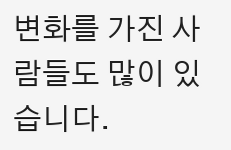변화를 가진 사람들도 많이 있습니다.